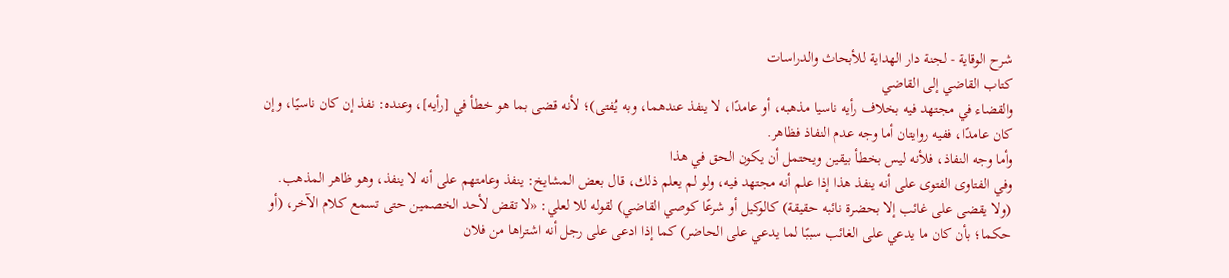شرح الوقاية - لجنة دار الهداية للأبحاث والدراسات
كتاب القاضي إلى القاضي
والقضاء في مجتهد فيه بخلاف رأيه ناسيا مذهبه، أو عامدًا، لا ينفذ عندهما، وبه يُفتى)؛ لأنه قضى بما هو خطأ في [رأيه]، وعنده: نفذ إن كان ناسيًا، وإن كان عامدًا، ففيه روايتان أما وجه عدم النفاذ فظاهر.
وأما وجه النفاذ، فلأنه ليس بخطأ بيقين ويحتمل أن يكون الحق في هذا
وفي الفتاوى الفتوى على أنه ينفذ هذا إذا علم أنه مجتهد فيه، ولو لم يعلم ذلك، قال بعض المشايخ: ينفذ وعامتهم على أنه لا ينفذ، وهو ظاهر المذهب.
(ولا يقضى على غائب إلا بحضرة نائبه حقيقة) كالوكيل أو شرعًا كوصي القاضي) لقوله للا لعلي: «لا تقض لأحد الخصمين حتى تسمع كلام الآخر، (أو حكما؛ بأن كان ما يدعي على الغائب سببًا لما يدعي على الحاضر) كما إذا ادعى على رجل أنه اشتراها من فلان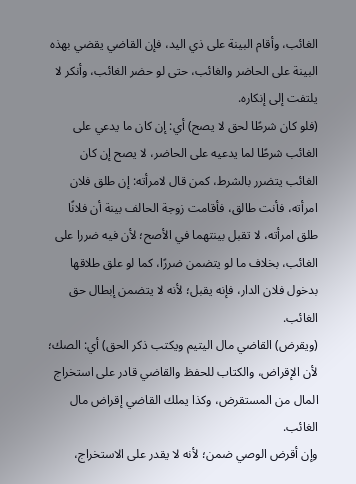الغائب، وأقام البينة على ذي اليد، فإن القاضي يقضي بهذه البينة على الحاضر والغائب، حتى لو حضر الغائب، وأنكر لا يلتفت إلى إنكاره.
(فلو كان شرطًا لحق لا يصح) أي: إن كان ما يدعي على الغائب شرطًا لما يدعيه على الحاضر، لا يصح إن كان الغائب يتضرر بالشرط، كمن قال لامرأته: إن طلق فلان امرأته، فأنت طالق، فأقامت زوجة الحالف بينة أن فلانًا طلق امرأته، لا تقبل بينتهما في الأصح؛ لأن فيه ضررا على الغائب، بخلاف ما لو يتضمن ضررًا، كما لو علق طلاقها بدخول فلان الدار، فإنه يقبل؛ لأنه لا يتضمن إبطال حق الغائب.
(ويقرض) القاضي مال اليتيم ويكتب ذكر الحق) أي: الصك؛ لأن الإقراض، والكتاب للحفظ والقاضي قادر على استخراج المال من المستقرض، وكذا يملك القاضي إقراض مال الغائب.
وإن أقرض الوصي ضمن؛ لأنه لا يقدر على الاستخراج،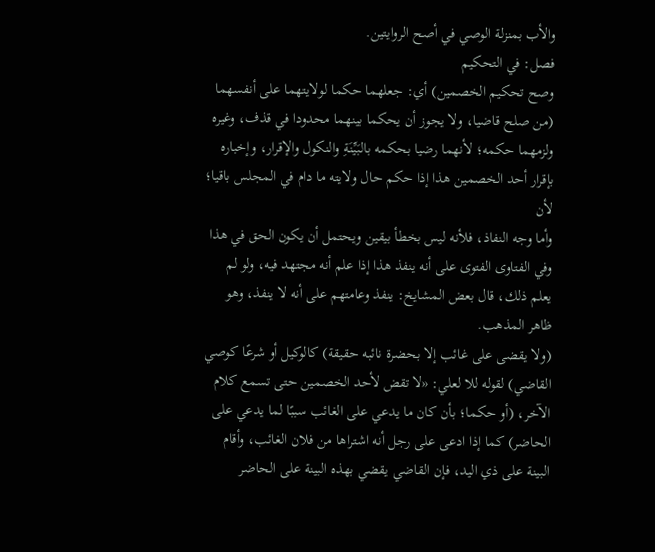والأب بمنزلة الوصي في أصح الروايتين.
فصل: في التحكيم
وصح تحكيم الخصمين) أي: جعلهما حكما لولايتهما على أنفسهما (من صلح قاضيا، ولا يجوز أن يحكما بينهما محدودا في قذف، وغيره ولزمهما حكمه؛ لأنهما رضيا بحكمه بالبَيِّنَةِ والنكول والإقرار، وإخباره بإقرار أحد الخصمين هذا إذا حكم حال ولايته ما دام في المجلس باقيا؛ لأن
وأما وجه النفاذ، فلأنه ليس بخطأ بيقين ويحتمل أن يكون الحق في هذا
وفي الفتاوى الفتوى على أنه ينفذ هذا إذا علم أنه مجتهد فيه، ولو لم يعلم ذلك، قال بعض المشايخ: ينفذ وعامتهم على أنه لا ينفذ، وهو ظاهر المذهب.
(ولا يقضى على غائب إلا بحضرة نائبه حقيقة) كالوكيل أو شرعًا كوصي القاضي) لقوله للا لعلي: «لا تقض لأحد الخصمين حتى تسمع كلام الآخر، (أو حكما؛ بأن كان ما يدعي على الغائب سببًا لما يدعي على الحاضر) كما إذا ادعى على رجل أنه اشتراها من فلان الغائب، وأقام البينة على ذي اليد، فإن القاضي يقضي بهذه البينة على الحاضر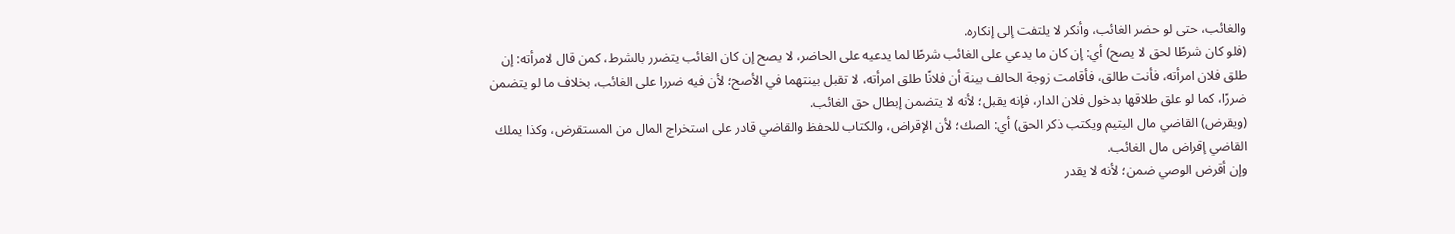والغائب، حتى لو حضر الغائب، وأنكر لا يلتفت إلى إنكاره.
(فلو كان شرطًا لحق لا يصح) أي: إن كان ما يدعي على الغائب شرطًا لما يدعيه على الحاضر، لا يصح إن كان الغائب يتضرر بالشرط، كمن قال لامرأته: إن طلق فلان امرأته، فأنت طالق، فأقامت زوجة الحالف بينة أن فلانًا طلق امرأته، لا تقبل بينتهما في الأصح؛ لأن فيه ضررا على الغائب، بخلاف ما لو يتضمن ضررًا، كما لو علق طلاقها بدخول فلان الدار، فإنه يقبل؛ لأنه لا يتضمن إبطال حق الغائب.
(ويقرض) القاضي مال اليتيم ويكتب ذكر الحق) أي: الصك؛ لأن الإقراض، والكتاب للحفظ والقاضي قادر على استخراج المال من المستقرض، وكذا يملك القاضي إقراض مال الغائب.
وإن أقرض الوصي ضمن؛ لأنه لا يقدر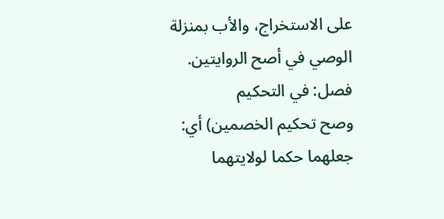على الاستخراج، والأب بمنزلة الوصي في أصح الروايتين.
فصل: في التحكيم
وصح تحكيم الخصمين) أي: جعلهما حكما لولايتهما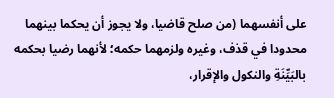على أنفسهما (من صلح قاضيا، ولا يجوز أن يحكما بينهما محدودا في قذف، وغيره ولزمهما حكمه؛ لأنهما رضيا بحكمه بالبَيِّنَةِ والنكول والإقرار،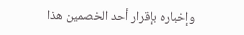وإخباره بإقرار أحد الخصمين هذا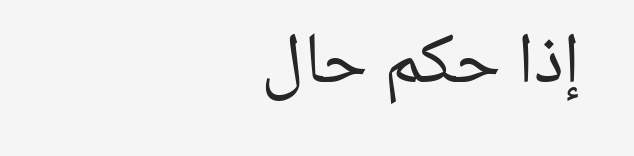إذا حكم حال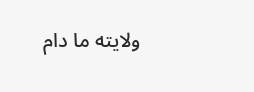ولايته ما دام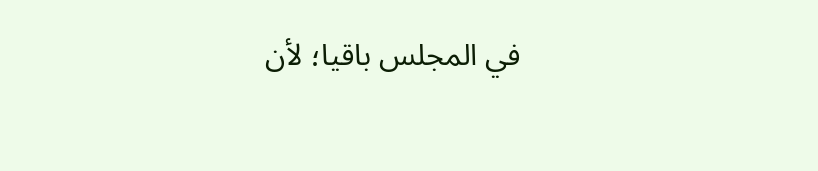في المجلس باقيا؛ لأن